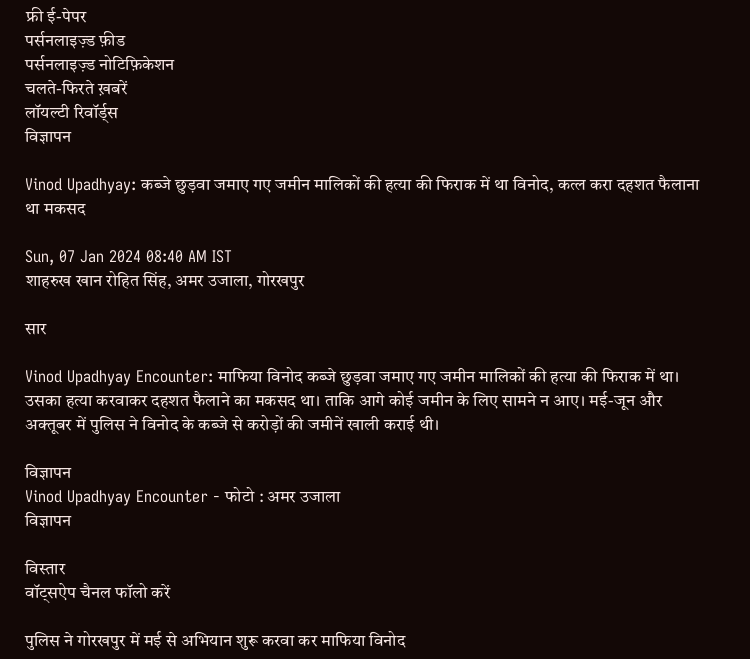फ्री ई-पेपर
पर्सनलाइज़्ड फ़ीड
पर्सनलाइज़्ड नोटिफ़िकेशन
चलते-फिरते ख़बरें
लॉयल्टी रिवॉर्ड्स
विज्ञापन

Vinod Upadhyay: कब्जे छुड़वा जमाए गए जमीन मालिकों की हत्या की फिराक में था विनोद, कत्ल करा दहशत फैलाना था मकसद

Sun, 07 Jan 2024 08:40 AM IST
शाहरुख खान रोहित सिंह, अमर उजाला, गोरखपुर

सार

Vinod Upadhyay Encounter: माफिया विनोद कब्जे छुड़वा जमाए गए जमीन मालिकों की हत्या की फिराक में था। उसका हत्या करवाकर दहशत फैलाने का मकसद था। ताकि आगे कोई जमीन के लिए सामने न आए। मई-जून और अक्तूबर में पुलिस ने विनोद के कब्जे से करोड़ों की जमीनें खाली कराई थी।

विज्ञापन
Vinod Upadhyay Encounter - फोटो : अमर उजाला
विज्ञापन

विस्तार
वॉट्सऐप चैनल फॉलो करें

पुलिस ने गोरखपुर में मई से अभियान शुरू करवा कर माफिया विनोद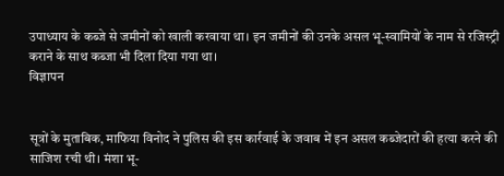उपाध्याय के कब्जे से जमीनों को खाली करवाया था। इन जमीनों की उनके असल भू-स्वामियों के नाम से रजिस्ट्री कराने के साथ कब्जा भी दिला दिया गया था।
विज्ञापन


सूत्रों के मुताबिक, माफिया विनोद ने पुलिस की इस कार्रवाई के जवाब में इन असल कब्जेदारों की हत्या करने की साजिश रची थी। मंशा भू-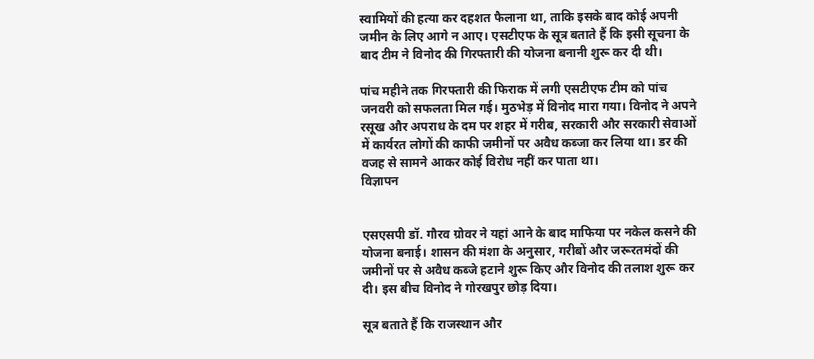स्वामियों की हत्या कर दहशत फैलाना था, ताकि इसके बाद कोई अपनी जमीन के लिए आगे न आए। एसटीएफ के सूत्र बताते हैं कि इसी सूचना के बाद टीम ने विनोद की गिरफ्तारी की योजना बनानी शुरू कर दी थी।

पांच महीने तक गिरफ्तारी की फिराक में लगी एसटीएफ टीम को पांच जनवरी को सफलता मिल गई। मुठभेड़ में विनोद मारा गया। विनोद ने अपने रसूख और अपराध के दम पर शहर में गरीब, सरकारी और सरकारी सेवाओं में कार्यरत लोगों की काफी जमीनों पर अवैध कब्जा कर लिया था। डर की वजह से सामने आकर कोई विरोध नहीं कर पाता था।
विज्ञापन


एसएसपी डॉ. गौरव ग्रोवर ने यहां आने के बाद माफिया पर नकेल कसने की योजना बनाई। शासन की मंशा के अनुसार, गरीबों और जरूरतमंदों की जमीनों पर से अवैध कब्जे हटाने शुरू किए और विनोद की तलाश शुरू कर दी। इस बीच विनोद ने गोरखपुर छोड़ दिया।

सूत्र बताते हैं कि राजस्थान और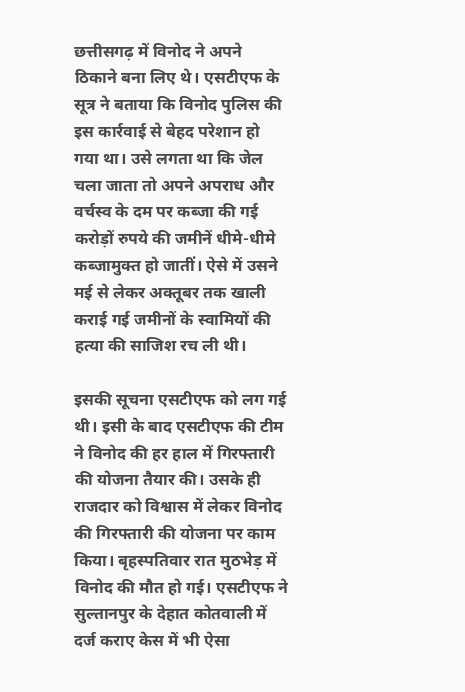छत्तीसगढ़ में विनोद ने अपने ठिकाने बना लिए थे। एसटीएफ के सूत्र ने बताया कि विनोद पुलिस की इस कार्रवाई से बेहद परेशान हो गया था। उसे लगता था कि जेल चला जाता तो अपने अपराध और वर्चस्व के दम पर कब्जा की गई करोड़ों रुपये की जमीनें धीमे-धीमे कब्जामुक्त हो जातीं। ऐसे में उसने मई से लेकर अक्तूबर तक खाली कराई गई जमीनों के स्वामियों की हत्या की साजिश रच ली थी।

इसकी सूचना एसटीएफ को लग गई थी। इसी के बाद एसटीएफ की टीम ने विनोद की हर हाल में गिरफ्तारी की योजना तैयार की। उसके ही राजदार को विश्वास में लेकर विनोद की गिरफ्तारी की योजना पर काम किया। बृहस्पतिवार रात मुठभेड़ में विनोद की मौत हो गई। एसटीएफ ने सुल्तानपुर के देहात कोतवाली में दर्ज कराए केस में भी ऐसा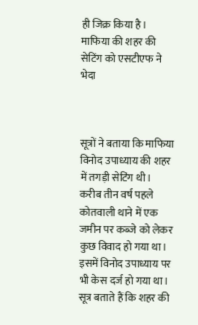ही जिक्र किया है।
माफिया की शहर की सेटिंग को एसटीएफ ने भेदा



सूत्रों ने बताया कि माफिया विनोद उपाध्याय की शहर में तगड़ी सेटिंग थी। करीब तीन वर्ष पहले कोतवाली थाने में एक जमीन पर कब्जे को लेकर कुछ विवाद हो गया था। इसमें विनोद उपाध्याय पर भी केस दर्ज हो गया था। सूत्र बताते हैं कि शहर की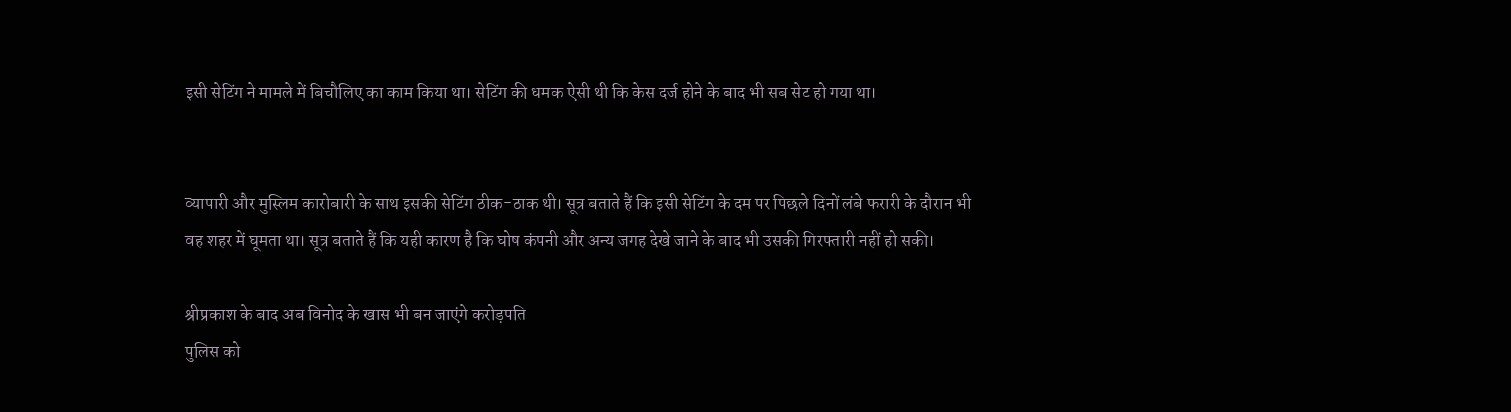इसी सेटिंग ने मामले में बिचौलिए का काम किया था। सेटिंग की धमक ऐसी थी कि केस दर्ज होने के बाद भी सब सेट हो गया था।


व्यापारी और मुस्लिम कारोबारी के साथ इसकी सेटिंग ठीक-ठाक थी। सूत्र बताते हैं कि इसी सेटिंग के दम पर पिछले दिनों लंबे फरारी के दौरान भी वह शहर में घूमता था। सूत्र बताते हैं कि यही कारण है कि घोष कंपनी और अन्य जगह देखे जाने के बाद भी उसकी गिरफ्तारी नहीं हो सकी।

श्रीप्रकाश के बाद अब विनोद के खास भी बन जाएंगे करोड़पति
पुलिस को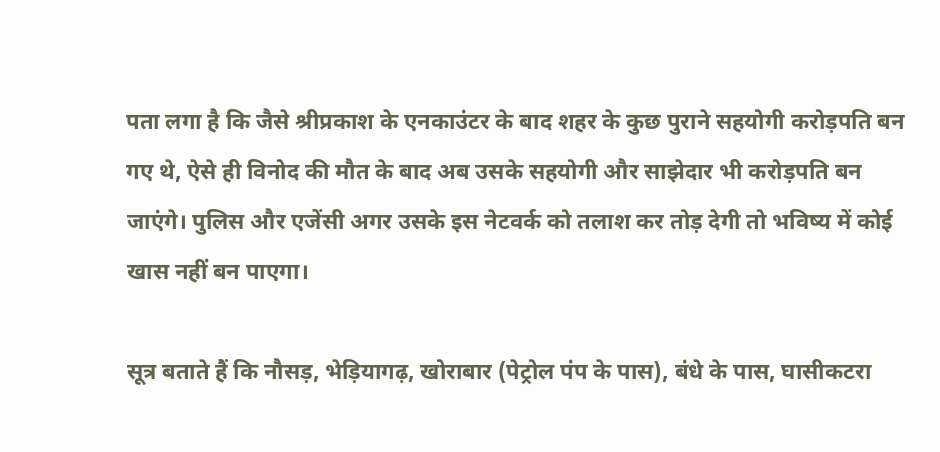पता लगा है कि जैसे श्रीप्रकाश के एनकाउंटर के बाद शहर के कुछ पुराने सहयोगी करोड़पति बन गए थे, ऐसे ही विनोद की मौत के बाद अब उसके सहयोगी और साझेदार भी करोड़पति बन जाएंगे। पुलिस और एजेंसी अगर उसके इस नेटवर्क को तलाश कर तोड़ देगी तो भविष्य में कोई खास नहीं बन पाएगा।

सूत्र बताते हैं कि नौसड़, भेड़ियागढ़, खोराबार (पेट्रोल पंप के पास), बंधे के पास, घासीकटरा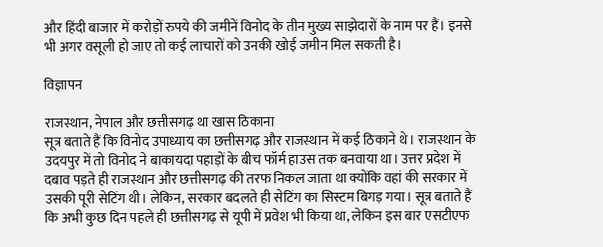और हिंदी बाजार में करोड़ों रुपये की जमीनें विनोद के तीन मुख्य साझेदारों के नाम पर हैं। इनसे भी अगर वसूली हो जाए तो कई लाचारों को उनकी खोई जमीन मिल सकती है।

विज्ञापन

राजस्थान, नेपाल और छत्तीसगढ़ था खास ठिकाना
सूत्र बताते हैं कि विनोद उपाध्याय का छत्तीसगढ़ और राजस्थान में कई ठिकाने थे। राजस्थान के उदयपुर में तो विनोद ने बाकायदा पहाड़ों के बीच फॉर्म हाउस तक बनवाया था। उत्तर प्रदेश में दबाव पड़ते ही राजस्थान और छत्तीसगढ़ की तरफ निकल जाता था क्योंकि वहां की सरकार में उसकी पूरी सेटिंग थी। लेकिन, सरकार बदलते ही सेटिंग का सिस्टम बिगड़ गया। सूत्र बताते हैं कि अभी कुछ दिन पहले ही छत्तीसगढ़ से यूपी में प्रवेश भी किया था, लेकिन इस बार एसटीएफ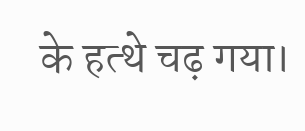के हत्थे चढ़ गया।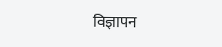विज्ञापन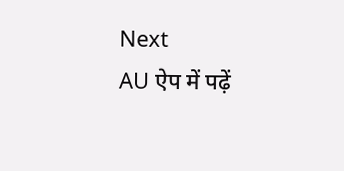Next
AU ऐप में पढ़ें